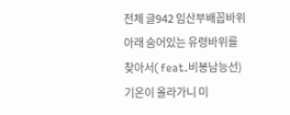전체 글942 임산부배꼽바위아래 숨어있는 유령바위를 찾아서(feat.비봉남능선) 기온이 올라가니 미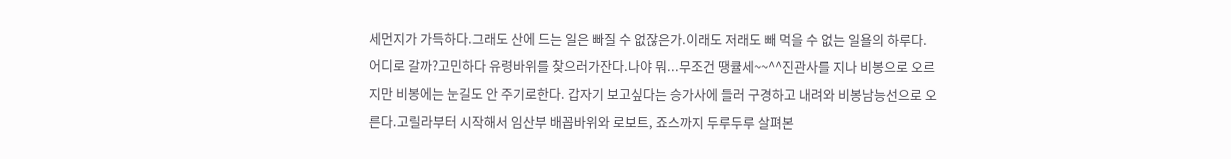세먼지가 가득하다.그래도 산에 드는 일은 빠질 수 없잖은가.이래도 저래도 빼 먹을 수 없는 일욜의 하루다.어디로 갈까?고민하다 유령바위를 찾으러가잔다.나야 뭐...무조건 땡큘세~~^^진관사를 지나 비봉으로 오르지만 비봉에는 눈길도 안 주기로한다. 갑자기 보고싶다는 승가사에 들러 구경하고 내려와 비봉남능선으로 오른다.고릴라부터 시작해서 임산부 배꼽바위와 로보트, 죠스까지 두루두루 살펴본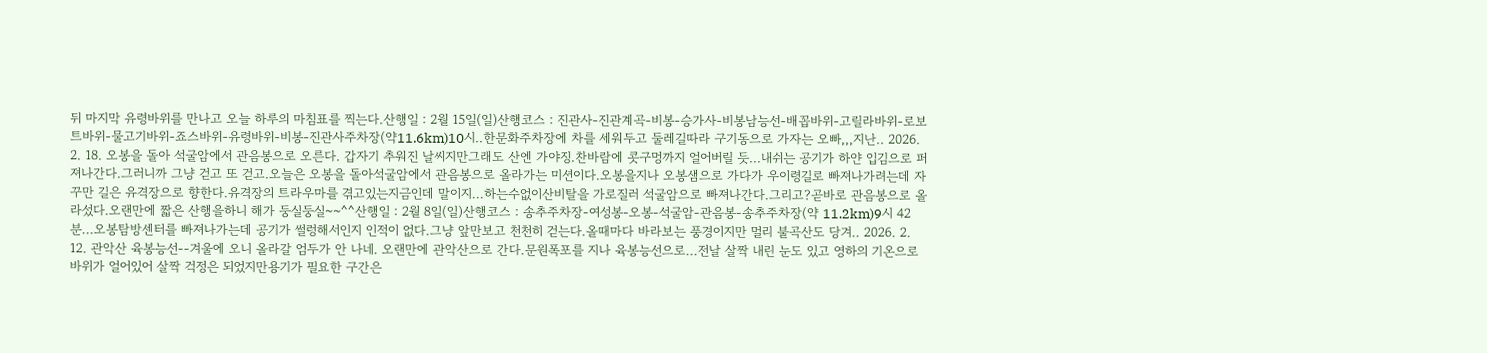뒤 마지막 유령바위를 만나고 오늘 하루의 마침표를 찍는다.산행일 : 2월 15일(일)산행코스 : 진관사-진관계곡-비봉-승가사-비봉남능선-배꼽바위-고릴라바위-로보트바위-물고기바위-죠스바위-유령바위-비봉-진관사주차장(약11.6km)10시..한문화주차장에 차를 세워두고 둘레길따라 구기동으로 가자는 오빠,,,지난.. 2026. 2. 18. 오봉을 돌아 석굴암에서 관음봉으로 오른다. 갑자기 추워진 날씨지만그래도 산엔 가야징.찬바람에 콧구멍까지 얼어버릴 듯...내쉬는 공기가 하얀 입김으로 퍼져나간다.그러니까 그냥 걷고 또 걷고.오늘은 오봉을 돌아석굴암에서 관음봉으로 올라가는 미션이다.오봉을지나 오봉샘으로 가다가 우이령길로 빠져나가려는데 자꾸만 길은 유격장으로 향한다.유격장의 트라우마를 겪고있는지금인데 말이지...하는수없이산비탈을 가로질러 석굴암으로 빠져나간다.그리고?곧바로 관음봉으로 올라섰다.오랜만에 짧은 산행을하니 해가 둥실둥실~~^^산행일 : 2월 8일(일)산행코스 : 송추주차장-여성봉-오봉-석굴암-관음봉-송추주차장(약 11.2km)9시 42분...오봉탐방센터를 빠져나가는데 공기가 썰렁해서인지 인적이 없다.그냥 앞만보고 천천히 걷는다.올때마다 바라보는 풍경이지만 멀리 불곡산도 당겨.. 2026. 2. 12. 관악산 육봉능선--겨울에 오니 올라갈 엄두가 안 나네. 오랜만에 관악산으로 간다.문원폭포를 지나 육봉능선으로...전날 살짝 내린 눈도 있고 영하의 기온으로 바위가 얼어있어 살짝 걱정은 되었지만용기가 필요한 구간은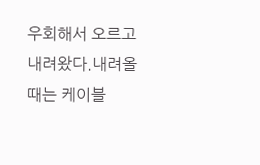우회해서 오르고 내려왔다.내려올때는 케이블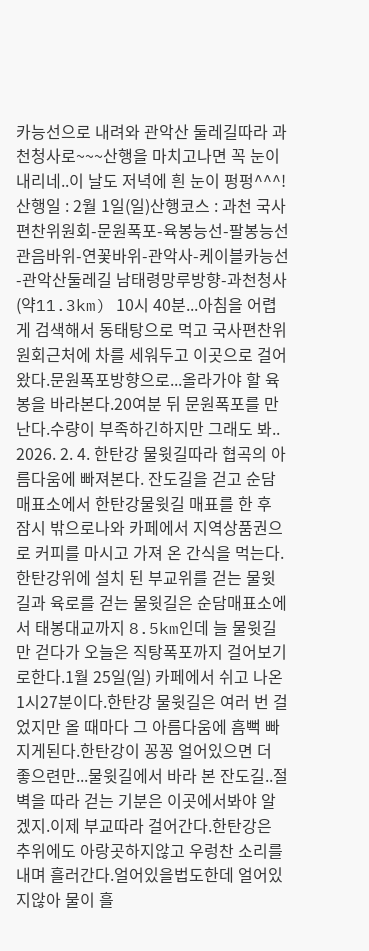카능선으로 내려와 관악산 둘레길따라 과천청사로~~~산행을 마치고나면 꼭 눈이 내리네..이 날도 저녁에 흰 눈이 펑펑^^^!산행일 : 2월 1일(일)산행코스 : 과천 국사편찬위원회-문원폭포-육봉능선-팔봉능선 관음바위-연꽃바위-관악사-케이블카능선-관악산둘레길 남태령망루방향-과천청사(약11.3km) 10시 40분...아침을 어렵게 검색해서 동태탕으로 먹고 국사편찬위원회근처에 차를 세워두고 이곳으로 걸어왔다.문원폭포방향으로...올라가야 할 육봉을 바라본다.20여분 뒤 문원폭포를 만난다.수량이 부족하긴하지만 그래도 봐.. 2026. 2. 4. 한탄강 물윗길따라 협곡의 아름다움에 빠져본다. 잔도길을 걷고 순담매표소에서 한탄강물윗길 매표를 한 후 잠시 밖으로나와 카페에서 지역상품권으로 커피를 마시고 가져 온 간식을 먹는다.한탄강위에 설치 된 부교위를 걷는 물윗길과 육로를 걷는 물윗길은 순담매표소에서 태봉대교까지 8.5km인데 늘 물윗길만 걷다가 오늘은 직탕폭포까지 걸어보기로한다.1월 25일(일) 카페에서 쉬고 나온 1시27분이다.한탄강 물윗길은 여러 번 걸었지만 올 때마다 그 아름다움에 흠뻑 빠지게된다.한탄강이 꽁꽁 얼어있으면 더 좋으련만...물윗길에서 바라 본 잔도길..절벽을 따라 걷는 기분은 이곳에서봐야 알겠지.이제 부교따라 걸어간다.한탄강은 추위에도 아랑곳하지않고 우렁찬 소리를 내며 흘러간다.얼어있을법도한데 얼어있지않아 물이 흘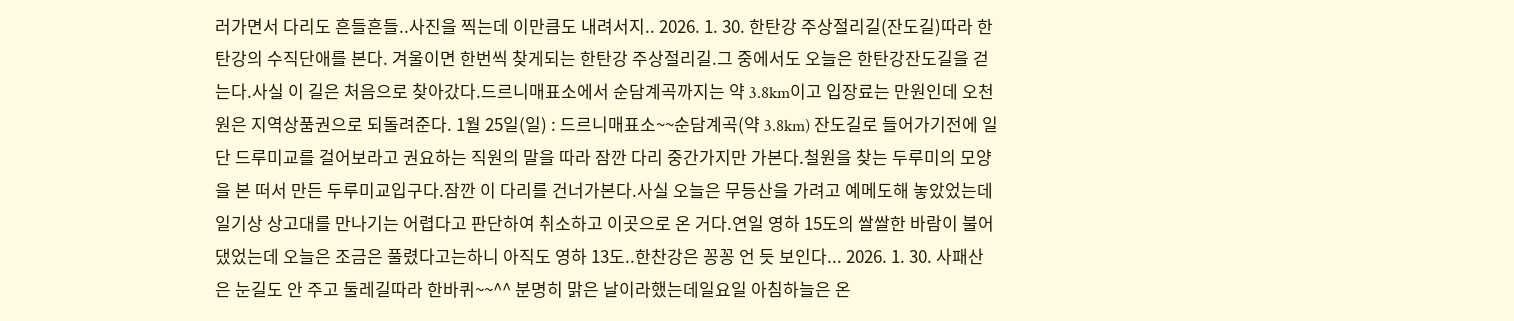러가면서 다리도 흔들흔들..사진을 찍는데 이만큼도 내려서지.. 2026. 1. 30. 한탄강 주상절리길(잔도길)따라 한탄강의 수직단애를 본다. 겨울이면 한번씩 찾게되는 한탄강 주상절리길.그 중에서도 오늘은 한탄강잔도길을 걷는다.사실 이 길은 처음으로 찾아갔다.드르니매표소에서 순담계곡까지는 약 3.8km이고 입장료는 만원인데 오천원은 지역상품권으로 되돌려준다. 1월 25일(일) : 드르니매표소~~순담계곡(약 3.8km) 잔도길로 들어가기전에 일단 드루미교를 걸어보라고 권요하는 직원의 말을 따라 잠깐 다리 중간가지만 가본다.철원을 찾는 두루미의 모양을 본 떠서 만든 두루미교입구다.잠깐 이 다리를 건너가본다.사실 오늘은 무등산을 가려고 예메도해 놓았었는데 일기상 상고대를 만나기는 어렵다고 판단하여 취소하고 이곳으로 온 거다.연일 영하 15도의 쌀쌀한 바람이 불어댔었는데 오늘은 조금은 풀렸다고는하니 아직도 영하 13도..한찬강은 꽁꽁 언 듯 보인다... 2026. 1. 30. 사패산은 눈길도 안 주고 둘레길따라 한바퀴~~^^ 분명히 맑은 날이라했는데일요일 아침하늘은 온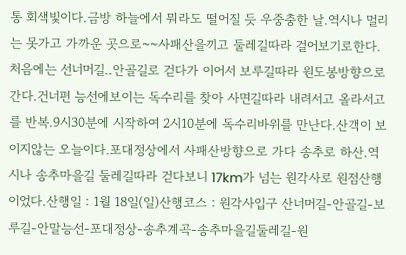통 회색빛이다.금방 하늘에서 뭐라도 떨어질 듯 우중충한 날.역시나 멀리는 못가고 가까운 곳으로~~사패산을끼고 둘레길따라 걸어보기로한다.처음에는 선너머길..안골길로 걷다가 이어서 보루길따라 원도봉방향으로 간다.건너편 능선에보이는 독수리를 찾아 사면길따라 내려서고 올라서고를 반복.9시30분에 시작하여 2시10분에 독수리바위를 만난다.산객이 보이지않는 오늘이다.포대정상에서 사패산방향으로 가다 송추로 하산.역시나 송추마을길 둘레길따라 걷다보니 17km가 넘는 원각사로 원점산행이었다.산행일 : 1월 18일(일)산행코스 : 원각사입구 산너머길-안골길-보루길-안말능선-포대정상-송추계곡-송추마을길둘레길-원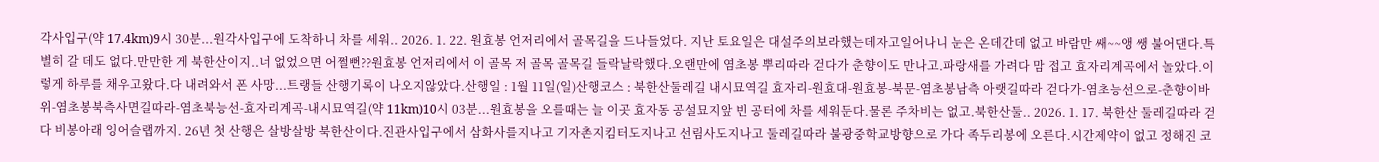각사입구(약 17.4km)9시 30분...원각사입구에 도착하니 차를 세워.. 2026. 1. 22. 원효봉 언저리에서 골목길을 드나들었다. 지난 토요일은 대설주의보라했는데자고일어나니 눈은 온데간데 없고 바람만 쌔~~앵 쌩 불어댄다.특별히 갈 데도 없다.만만한 게 북한산이지..너 없었으면 어쩔뻔??원효봉 언저리에서 이 골목 저 골목 골목길 들락날락했다.오랜만에 염초봉 뿌리따라 걷다가 춘향이도 만나고.파랑새를 가려다 맘 접고 효자리계곡에서 놀았다.이렇게 하루를 채우고왔다.다 내려와서 폰 사망...트랭들 산행기록이 나오지않았다.산행일 : 1월 11일(일)산행코스 : 북한산둘레길 내시묘역길 효자리-원효대-원효봉-북문-염초봉남측 아랫길따라 걷다가-염초능선으로-춘향이바위-염초봉북측사면길따라-염초북능선-효자리계곡-내시묘역길(약 11km)10시 03분...원효봉을 오를때는 늘 이곳 효자동 공설묘지앞 빈 공터에 차를 세워둔다.물론 주차비는 없고.북한산둘.. 2026. 1. 17. 북한산 둘레길따라 걷다 비봉아래 잉어슬랩까지. 26년 첫 산행은 살방살방 북한산이다.진관사입구에서 삼화사를지나고 기자촌지킴터도지나고 선림사도지나고 둘레길따라 불광중학교방향으로 가다 족두리봉에 오른다.시간제약이 없고 정해진 코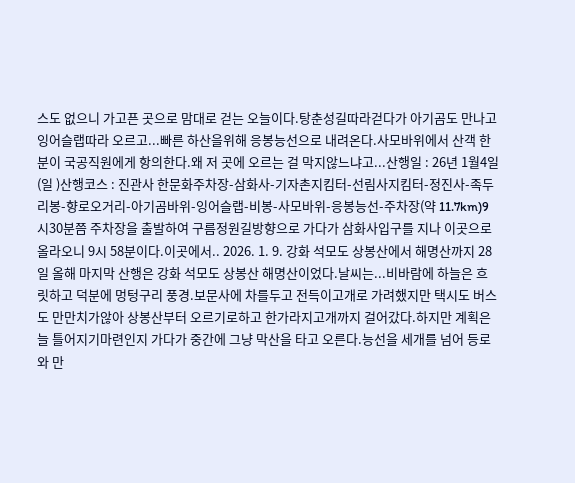스도 없으니 가고픈 곳으로 맘대로 걷는 오늘이다.탕춘성길따라걷다가 아기곰도 만나고 잉어슬랩따라 오르고...빠른 하산을위해 응봉능선으로 내려온다.사모바위에서 산객 한 분이 국공직원에게 항의한다.왜 저 곳에 오르는 걸 막지않느냐고...산행일 : 26년 1월4일(일 )산행코스 : 진관사 한문화주차장-삼화사-기자촌지킴터-선림사지킴터-정진사-족두리봉-향로오거리-아기곰바위-잉어슬랩-비봉-사모바위-응봉능선-주차장(약 11.7km)9시30분쯤 주차장을 출발하여 구름정원길방향으로 가다가 삼화사입구를 지나 이곳으로 올라오니 9시 58분이다.이곳에서.. 2026. 1. 9. 강화 석모도 상봉산에서 해명산까지 28일 올해 마지막 산행은 강화 석모도 상봉산 해명산이었다.날씨는...비바람에 하늘은 흐릿하고 덕분에 멍텅구리 풍경.보문사에 차를두고 전득이고개로 가려했지만 택시도 버스도 만만치가않아 상봉산부터 오르기로하고 한가라지고개까지 걸어갔다.하지만 계획은 늘 틀어지기마련인지 가다가 중간에 그냥 막산을 타고 오른다.능선을 세개를 넘어 등로와 만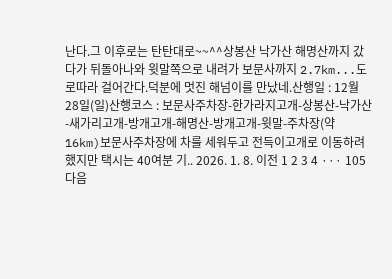난다.그 이후로는 탄탄대로~~^^상봉산 낙가산 해명산까지 갔다가 뒤돌아나와 윗말쪽으로 내려가 보문사까지 2.7km...도로따라 걸어간다.덕분에 멋진 해넘이를 만났네.산행일 : 12월28일(일)산행코스 : 보문사주차장-한가라지고개-상봉산-낙가산-새가리고개-방개고개-해명산-방개고개-윗말-주차장(약 16km)보문사주차장에 차를 세워두고 전득이고개로 이동하려했지만 택시는 40여분 기.. 2026. 1. 8. 이전 1 2 3 4 ··· 105 다음